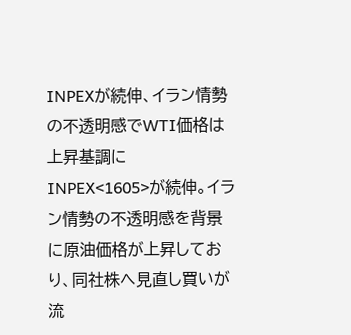INPEXが続伸、イラン情勢の不透明感でWTI価格は上昇基調に
INPEX<1605>が続伸。イラン情勢の不透明感を背景に原油価格が上昇しており、同社株へ見直し買いが流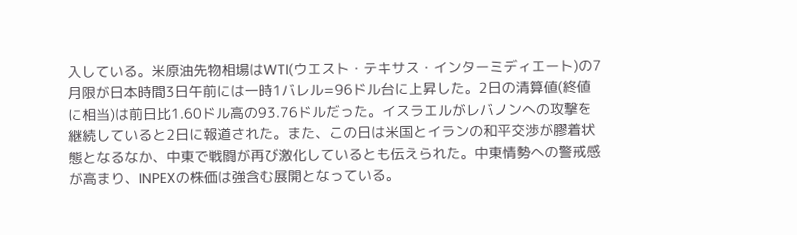入している。米原油先物相場はWTI(ウエスト・テキサス・インターミディエート)の7月限が日本時間3日午前には一時1バレル=96ドル台に上昇した。2日の清算値(終値に相当)は前日比1.60ドル高の93.76ドルだった。イスラエルがレバノンへの攻撃を継続していると2日に報道された。また、この日は米国とイランの和平交渉が膠着状態となるなか、中東で戦闘が再び激化しているとも伝えられた。中東情勢への警戒感が高まり、INPEXの株価は強含む展開となっている。